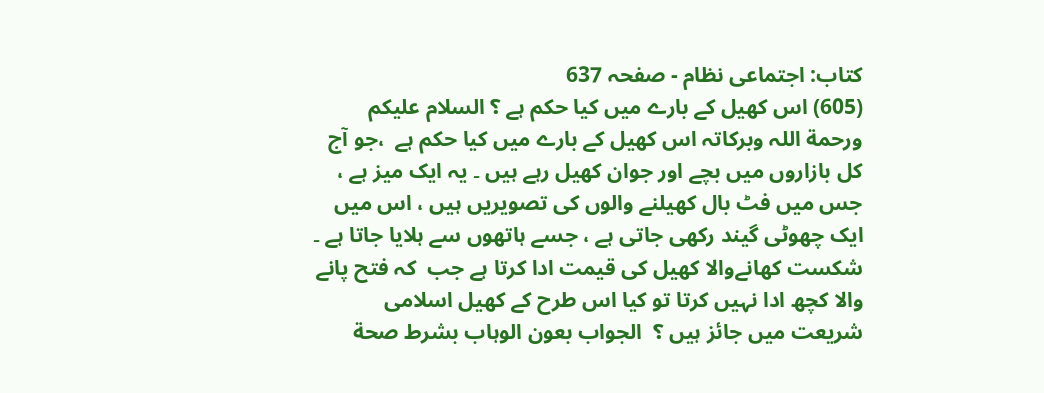کتاب: اجتماعی نظام - صفحہ 637
(605) اس کھیل کے بارے میں کیا حکم ہے ؟ السلام علیکم ورحمة اللہ وبرکاتہ اس کھیل کے بارے میں کیا حکم ہے  ،جو آج کل بازاروں میں بچے اور جوان کھیل رہے ہیں ۔ یہ ایک میز ہے ، جس میں فٹ بال کھیلنے والوں کی تصویریں ہیں ، اس میں ایک چھوٹی گیند رکھی جاتی ہے ، جسے ہاتھوں سے ہلایا جاتا ہے ۔ شکست کھانےوالا کھیل کی قیمت ادا کرتا ہے جب  کہ فتح پانے والا کچھ ادا نہیں کرتا تو کیا اس طرح کے کھیل اسلامی شریعت میں جائز ہیں ؟  الجواب بعون الوہاب بشرط صحة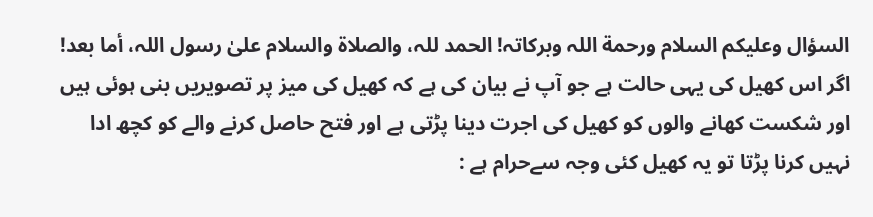السؤال وعلیکم السلام ورحمة اللہ وبرکاتہ! الحمد للہ، والصلاة والسلام علیٰ رسول اللہ، أما بعد!  اگر اس کھیل کی یہی حالت ہے جو آپ نے بیان کی ہے کہ کھیل کی میز پر تصویریں بنی ہوئی ہیں اور شکست کھانے والوں کو کھیل کی اجرت دینا پڑتی ہے اور فتح حاصل کرنے والے کو کچھ ادا نہیں کرنا پڑتا تو یہ کھیل کئی وجہ سےحرام ہے :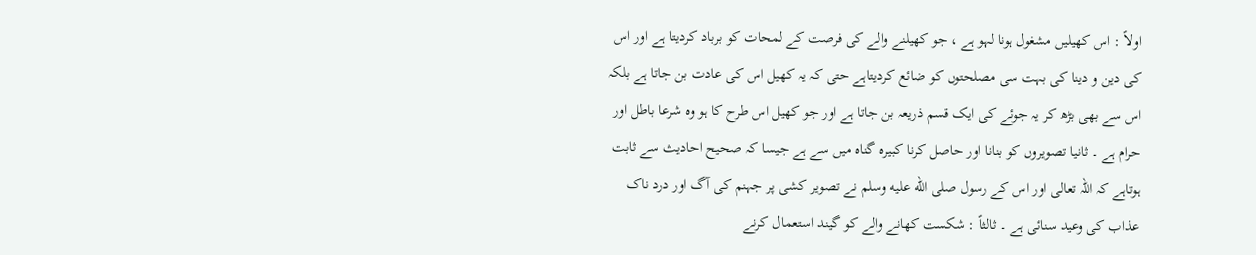اولاً : اس کھیلیں مشغول ہونا لہو ہے ، جو کھیلنے والے کی فرصت کے لمحات کو برباد کردیتا ہے اور اس کی دین و دینا کی بہت سی مصلحتوں کو ضائع کردیتاہے حتی کہ یہ کھیل اس کی عادت بن جاتا ہے بلکہ اس سے بھی بڑھ کر یہ جوئے کی ایک قسم ذریعہ بن جاتا ہے اور جو کھیل اس طرح کا ہو وہ شرعا باطل اور حرام ہے ۔ ثانیا تصویروں کو بنانا اور حاصل کرنا کبیرہ گناہ میں سے ہے جیسا کہ صحیح احادیث سے ثابت ہوتاہے کہ اللہ تعالی اور اس کے رسول صلى الله عليه وسلم نے تصویر کشی پر جہنم کی آگ اور درد ناک عذاب کی وعید سنائی ہے ۔ ثالثاً : شکست کھانے والے کو گیند استعمال کرنے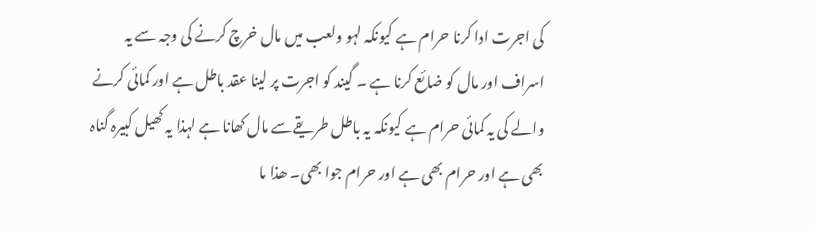کی اجرت ادا کرنا حرام ہے کیونکہ لہو ولعب میں مال خرچ کرنے کی وجہ سے یہ اسراف اور مال کو ضائع کرنا ہے ۔ گیند کو اجرت پر لینا عقد باطل ہے اور کمائی کرنے والے کی یہ کمائی حرام ہے کیونکہ یہ باطل طریقےسے مال کھانا ہے لہذا یہ کھیل کبیرہ گناہ بھی ہے اور حرام بھی ہے اور حرام جوا بھی۔ ھذا ما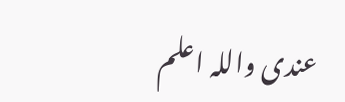عندی واللہ اعلم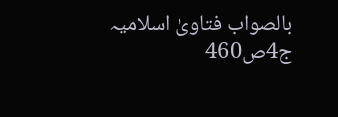بالصواب فتاویٰ اسلامیہ ج4ص460